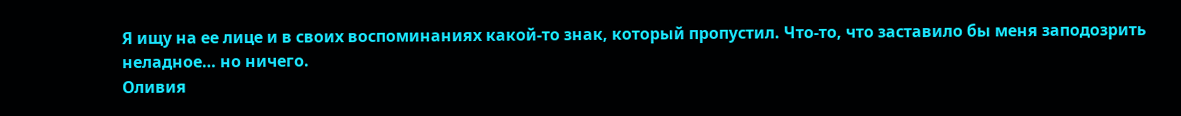Я ищу на ее лице и в своих воспоминаниях какой-то знак, который пропустил. Что-то, что заставило бы меня заподозрить неладное… но ничего.
Оливия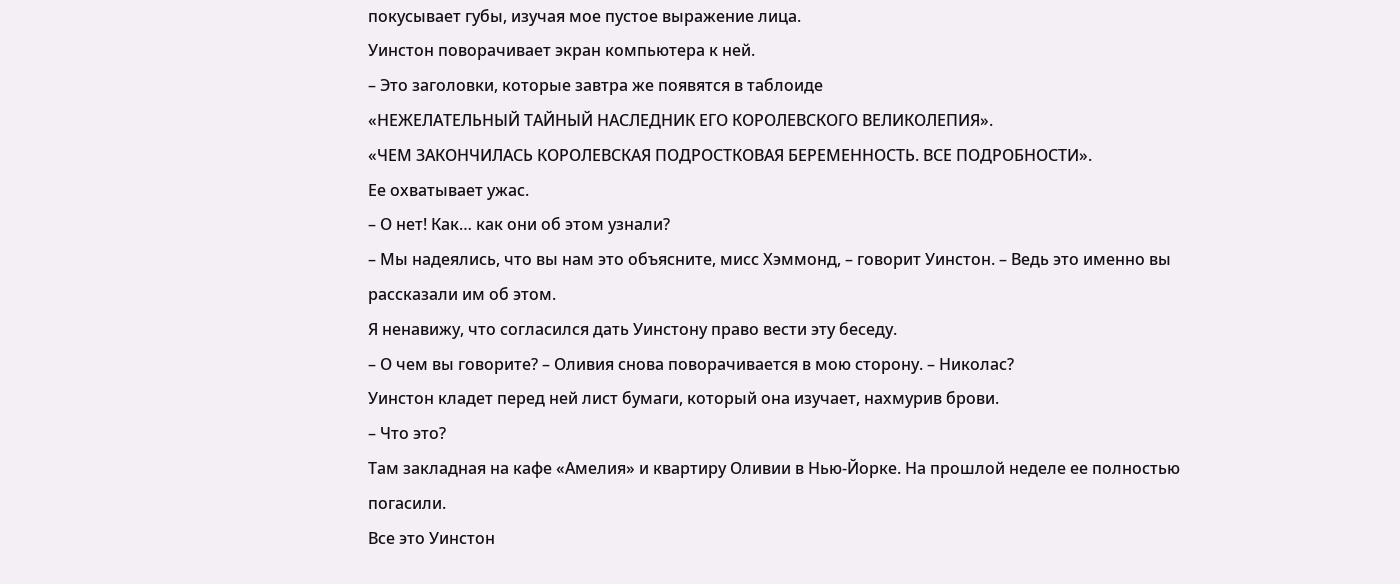покусывает губы, изучая мое пустое выражение лица.
Уинстон поворачивает экран компьютера к ней.
– Это заголовки, которые завтра же появятся в таблоиде
«НЕЖЕЛАТЕЛЬНЫЙ ТАЙНЫЙ НАСЛЕДНИК ЕГО КОРОЛЕВСКОГО ВЕЛИКОЛЕПИЯ».
«ЧЕМ ЗАКОНЧИЛАСЬ КОРОЛЕВСКАЯ ПОДРОСТКОВАЯ БЕРЕМЕННОСТЬ. ВСЕ ПОДРОБНОСТИ».
Ее охватывает ужас.
– О нет! Как… как они об этом узнали?
– Мы надеялись, что вы нам это объясните, мисс Хэммонд, – говорит Уинстон. – Ведь это именно вы рассказали им об этом.
Я ненавижу, что согласился дать Уинстону право вести эту беседу.
– О чем вы говорите? – Оливия снова поворачивается в мою сторону. – Николас?
Уинстон кладет перед ней лист бумаги, который она изучает, нахмурив брови.
– Что это?
Там закладная на кафе «Амелия» и квартиру Оливии в Нью-Йорке. На прошлой неделе ее полностью погасили.
Все это Уинстон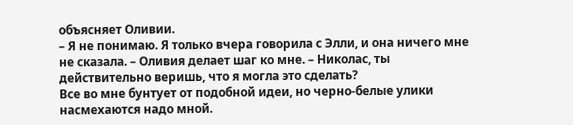объясняет Оливии.
– Я не понимаю. Я только вчера говорила с Элли, и она ничего мне не сказала. – Оливия делает шаг ко мне. – Николас, ты действительно веришь, что я могла это сделать?
Все во мне бунтует от подобной идеи, но черно-белые улики насмехаются надо мной.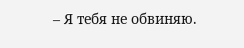– Я тебя не обвиняю.